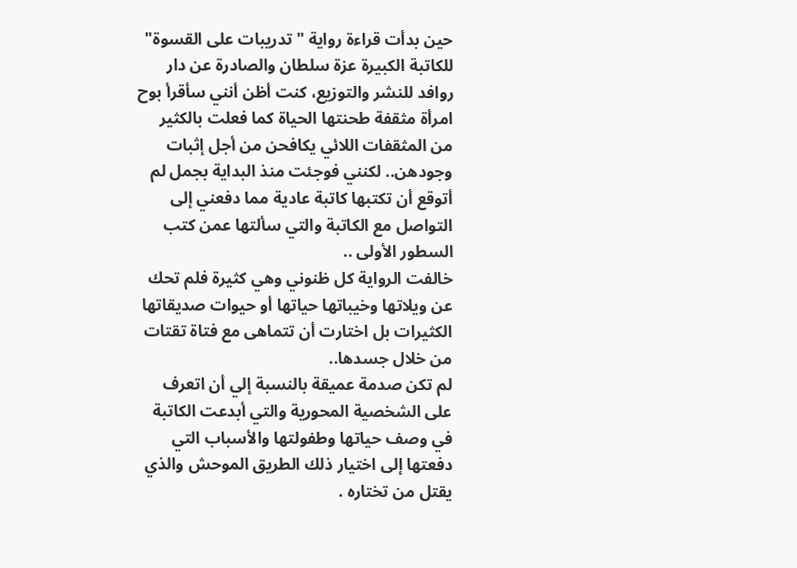حين بدأت قراءة رواية "تدريبات على القسوة" للكاتبة الكبيرة عزة سلطان والصادرة عن دار روافد للنشر والتوزيع، كنت أظن أنني سأقرأ بوح امرأة مثقفة طحنتها الحياة كما فعلت بالكثير من المثقفات اللائي يكافحن من أجل إثبات وجودهن.. لكنني فوجئت منذ البداية بجمل لم أتوقع أن تكتبها كاتبة عادية مما دفعني إلى التواصل مع الكاتبة والتي سألتها عمن كتب السطور الأولى ..
خالفت الرواية كل ظنوني وهي كثيرة فلم تحك عن ويلاتها وخيباتها حياتها أو حيوات صديقاتها الكثيرات بل اختارت أن تتماهى مع فتاة تقتات من خلال جسدها..
لم تكن صدمة عميقة بالنسبة إلي أن اتعرف على الشخصية المحورية والتي أبدعت الكاتبة في وصف حياتها وطفولتها والأسباب التي دفعتها إلى اختيار ذلك الطريق الموحش والذي يقتل من تختاره .